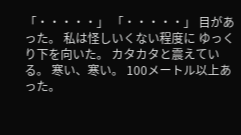「・・・・・」 「・・・・・」 目があった。 私は怪しいくない程度に ゆっくり下を向いた。 カタカタと震えている。 寒い、寒い。 100メートル以上あった。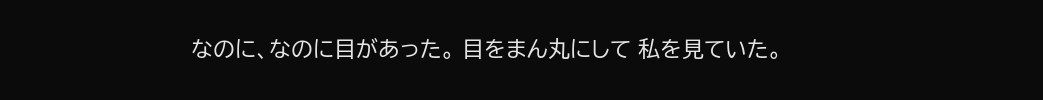なのに、なのに目があった。 目をまん丸にして 私を見ていた。